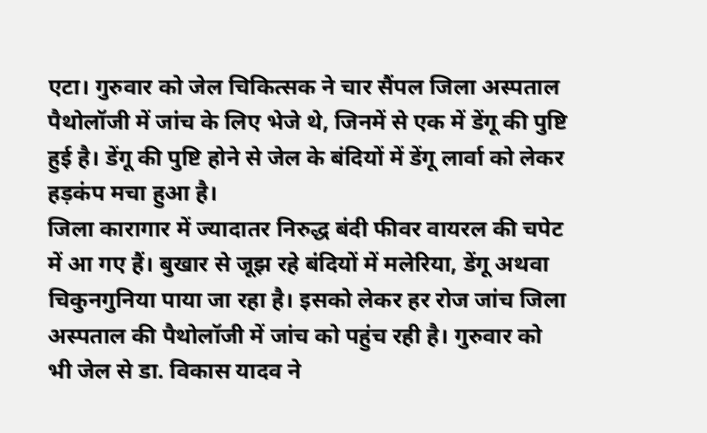एटा। गुरुवार को जेल चिकित्सक ने चार सैंपल जिला अस्पताल पैथोलॉजी में जांच के लिए भेजे थे, जिनमें से एक में डेंगू की पुष्टि हुई है। डेंगू की पुष्टि होने से जेल के बंदियों में डेंगू लार्वा को लेकर हड़कंप मचा हुआ है।
जिला कारागार में ज्यादातर निरुद्ध बंदी फीवर वायरल की चपेट में आ गए हैं। बुखार से जूझ रहे बंदियों में मलेरिया, डेंगू अथवा चिकुनगुनिया पाया जा रहा है। इसको लेकर हर रोज जांच जिला अस्पताल की पैथोलॉजी में जांच को पहुंच रही है। गुरुवार को भी जेल से डा. विकास यादव ने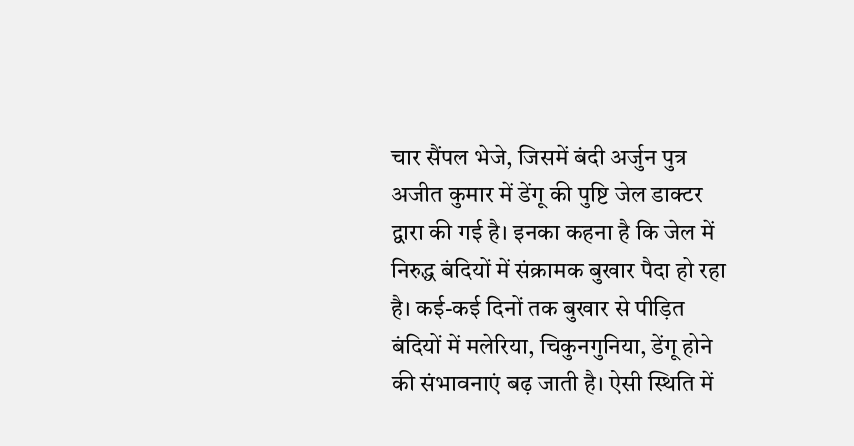चार सैंपल भेजे, जिसमें बंदी अर्जुन पुत्र अजीत कुमार में डेंगू की पुष्टि जेल डाक्टर द्वारा की गई है। इनका कहना है कि जेल में निरुद्ध बंदियों में संक्रामक बुखार पैदा हो रहा है। कई-कई दिनों तक बुखार से पीड़ित बंदियों में मलेरिया, चिकुनगुनिया, डेंगू होने की संभावनाएं बढ़ जाती है। ऐसी स्थिति में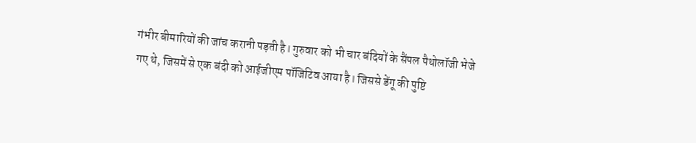गंभीर बीमारियों की जांच करानी पड़ती है। गुरुवार को भी चार बंदियों के सैंपल पैथोलॉजी भेजे गए थे, जिसमें से एक बंदी को आईजीएम पॉजिटिव आया है। जिससे डेंगू की पुष्टि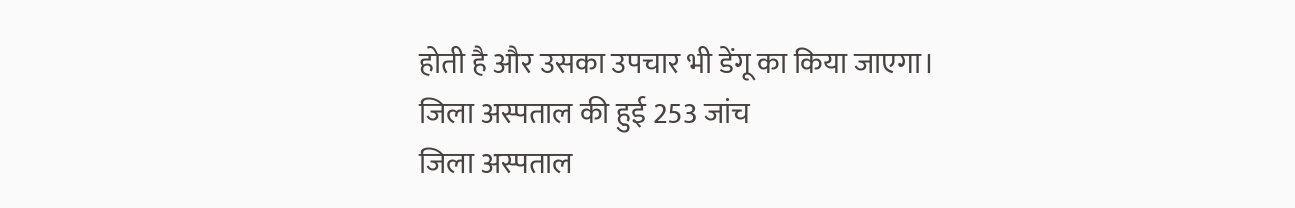होती है और उसका उपचार भी डेंगू का किया जाएगा।
जिला अस्पताल की हुई 253 जांच
जिला अस्पताल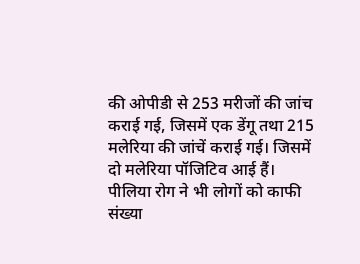की ओपीडी से 253 मरीजों की जांच कराई गई, जिसमें एक डेंगू तथा 215 मलेरिया की जांचें कराई गई। जिसमें दो मलेरिया पॉजिटिव आई हैं। पीलिया रोग ने भी लोगों को काफी संख्या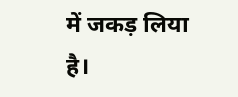में जकड़ लिया है।